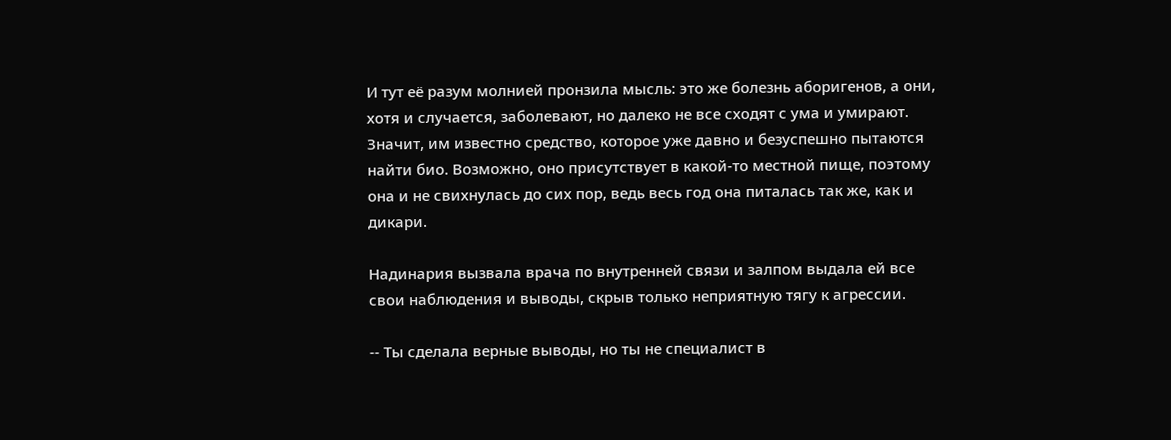И тут её разум молнией пронзила мысль: это же болезнь аборигенов, а они, хотя и случается, заболевают, но далеко не все сходят с ума и умирают. Значит, им известно средство, которое уже давно и безуспешно пытаются найти био. Возможно, оно присутствует в какой-то местной пище, поэтому она и не свихнулась до сих пор, ведь весь год она питалась так же, как и дикари.

Надинария вызвала врача по внутренней связи и залпом выдала ей все свои наблюдения и выводы, скрыв только неприятную тягу к агрессии.

-- Ты сделала верные выводы, но ты не специалист в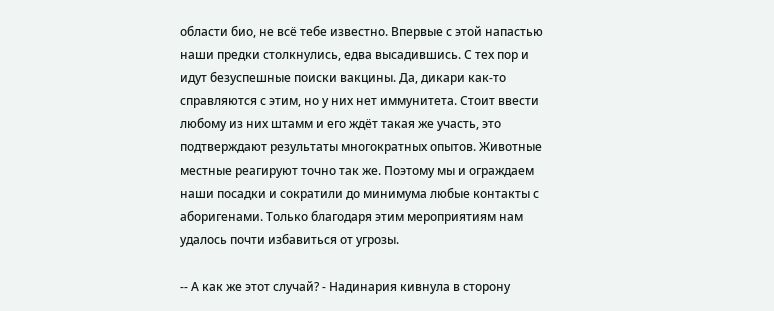области био, не всё тебе известно. Впервые с этой напастью наши предки столкнулись, едва высадившись. С тех пор и идут безуспешные поиски вакцины. Да, дикари как-то справляются с этим, но у них нет иммунитета. Стоит ввести любому из них штамм и его ждёт такая же участь, это подтверждают результаты многократных опытов. Животные местные реагируют точно так же. Поэтому мы и ограждаем наши посадки и сократили до минимума любые контакты с аборигенами. Только благодаря этим мероприятиям нам удалось почти избавиться от угрозы.

-- А как же этот случай? - Надинария кивнула в сторону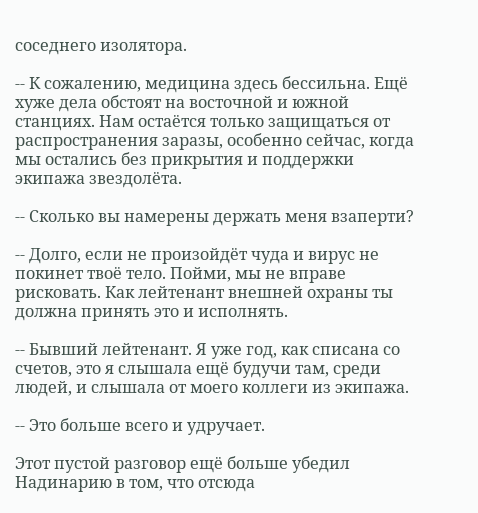соседнего изолятора.

-- К сожалению, медицина здесь бессильна. Ещё хуже дела обстоят на восточной и южной станциях. Нам остаётся только защищаться от распространения заразы, особенно сейчас, когда мы остались без прикрытия и поддержки экипажа звездолёта.

-- Сколько вы намерены держать меня взаперти?

-- Долго, если не произойдёт чуда и вирус не покинет твоё тело. Пойми, мы не вправе рисковать. Как лейтенант внешней охраны ты должна принять это и исполнять.

-- Бывший лейтенант. Я уже год, как списана со счетов, это я слышала ещё будучи там, среди людей, и слышала от моего коллеги из экипажа.

-- Это больше всего и удручает.

Этот пустой разговор ещё больше убедил Надинарию в том, что отсюда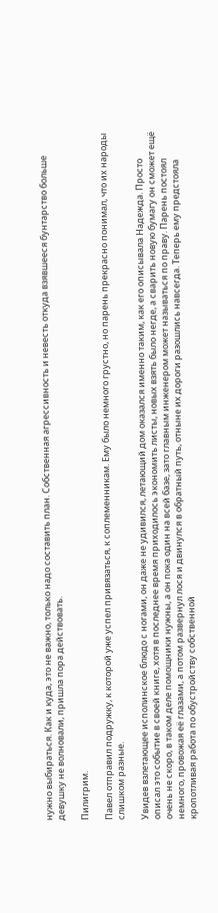нужно выбираться. Как и куда, это не важно, только надо составить план. Собственная агрессивность и невесть откуда взявшееся бунтарство больше девушку не волновали, пришла пора действовать.

Пилигрим.

Павел отправил подружку, к которой уже успел привязаться, к соплеменникам. Ему было немного грустно, но парень прекрасно понимал, что их народы слишком разные.

Увидев взлетающее исполинское блюдо с ногами, он даже не удивился, летающий дом оказался именно таким, как его описывала Надежда. Просто описал это событие в своей книге, хотя в последнее время приходилось экономить листы, новых взять было негде, а сварить новую бумагу он сможет ещё очень не скоро, в таком деле помощники нужны, а он пока один на всей базе, зато главным инженером может называться по праву. Парень постоял немного, провожая её глазами, а потом развернул лося и двинулся в обратный путь, отныне их дороги разошлись навсегда. Теперь ему предстояла кропотливая работа по обустройству собственной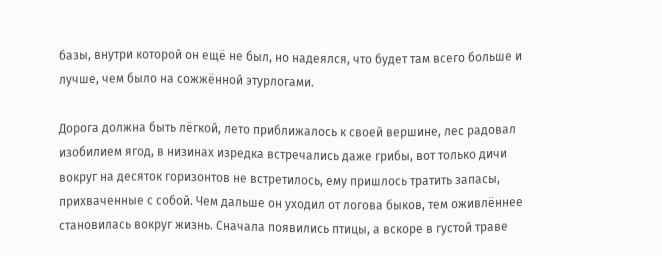базы, внутри которой он ещё не был, но надеялся, что будет там всего больше и лучше, чем было на сожжённой этурлогами.

Дорога должна быть лёгкой, лето приближалось к своей вершине, лес радовал изобилием ягод, в низинах изредка встречались даже грибы, вот только дичи вокруг на десяток горизонтов не встретилось, ему пришлось тратить запасы, прихваченные с собой. Чем дальше он уходил от логова быков, тем оживлённее становилась вокруг жизнь. Сначала появились птицы, а вскоре в густой траве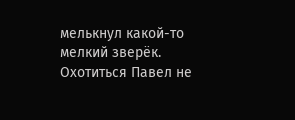мелькнул какой-то мелкий зверёк. Охотиться Павел не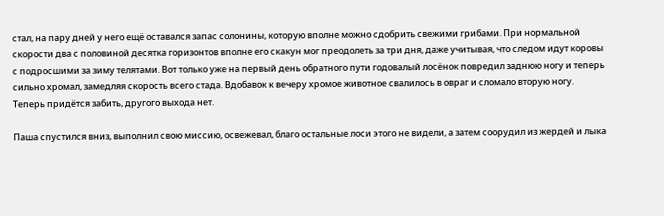стал, на пару дней у него ещё оставался запас солонины, которую вполне можно сдобрить свежими грибами. При нормальной скорости два с половиной десятка горизонтов вполне его скакун мог преодолеть за три дня, даже учитывая, что следом идут коровы с подросшими за зиму телятами. Вот только уже на первый день обратного пути годовалый лосёнок повредил заднюю ногу и теперь сильно хромал, замедляя скорость всего стада. Вдобавок к вечеру хромое животное свалилось в овраг и сломало вторую ногу. Теперь придётся забить, другого выхода нет.

Паша спустился вниз, выполнил свою миссию, освежевал, благо остальные лоси этого не видели, а затем соорудил из жердей и лыка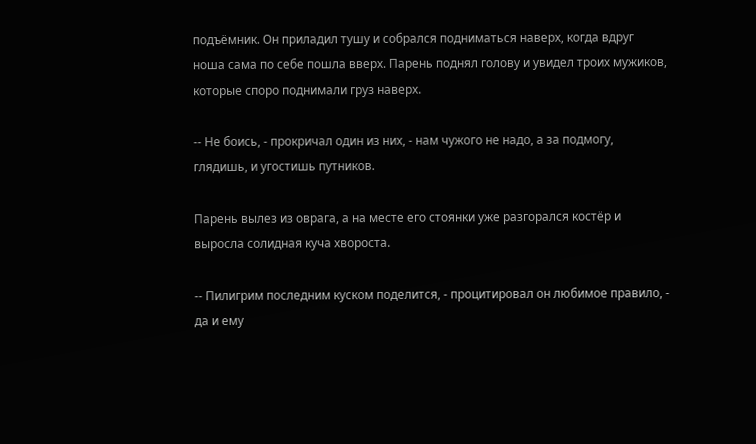подъёмник. Он приладил тушу и собрался подниматься наверх, когда вдруг ноша сама по себе пошла вверх. Парень поднял голову и увидел троих мужиков, которые споро поднимали груз наверх.

-- Не боись, - прокричал один из них, - нам чужого не надо, а за подмогу, глядишь, и угостишь путников.

Парень вылез из оврага, а на месте его стоянки уже разгорался костёр и выросла солидная куча хвороста.

-- Пилигрим последним куском поделится, - процитировал он любимое правило, - да и ему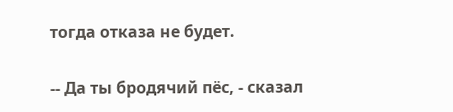тогда отказа не будет.

-- Да ты бродячий пёс, - сказал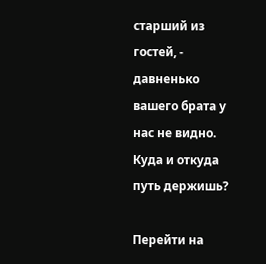старший из гостей, - давненько вашего брата у нас не видно. Куда и откуда путь держишь?

Перейти на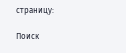страницу:

Поиск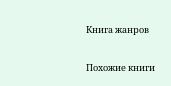Книга жанров

Похожие книги